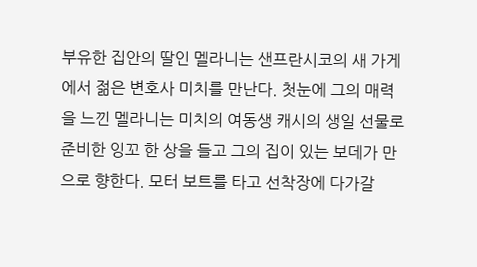부유한 집안의 딸인 멜라니는 샌프란시코의 새 가게에서 젊은 변호사 미치를 만난다. 첫눈에 그의 매력을 느낀 멜라니는 미치의 여동생 캐시의 생일 선물로 준비한 잉꼬 한 상을 들고 그의 집이 있는 보데가 만으로 향한다. 모터 보트를 타고 선착장에 다가갈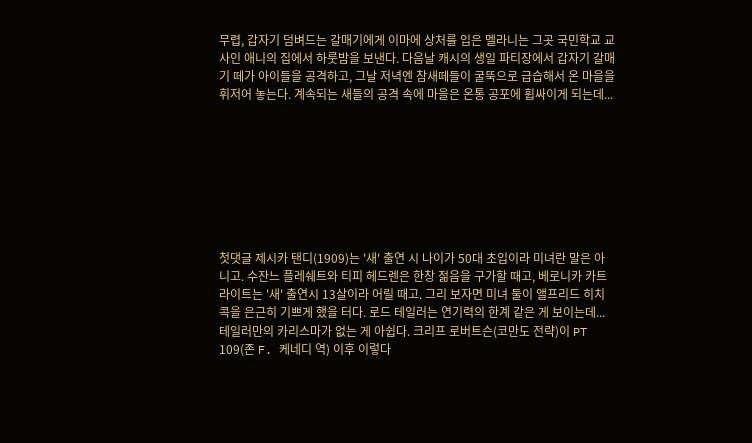무렵, 갑자기 덤벼드는 갈매기에게 이마에 상처를 입은 멜라니는 그곳 국민학교 교사인 애니의 집에서 하룻밤을 보낸다. 다음날 캐시의 생일 파티장에서 갑자기 갈매기 떼가 아이들을 공격하고, 그날 저녁엔 참새떼들이 굴뚝으로 급습해서 온 마을을 휘저어 놓는다. 계속되는 새들의 공격 속에 마을은 온통 공포에 휩싸이게 되는데...








첫댓글 제시카 탠디(1909)는 '새' 출연 시 나이가 50대 초입이라 미녀란 말은 아니고. 수잔느 플레쉐트와 티피 헤드렌은 한창 젊음을 구가할 때고, 베로니카 카트라이트는 '새' 출연시 13살이라 어릴 때고. 그리 보자면 미녀 둘이 앨프리드 히치콕을 은근히 기쁘게 했을 터다. 로드 테일러는 연기력의 한계 같은 게 보이는데...테일러만의 카리스마가 없는 게 아쉽다. 크리프 로버트슨(코만도 전략)이 PT 109(존 F. 케네디 역) 이후 이렇다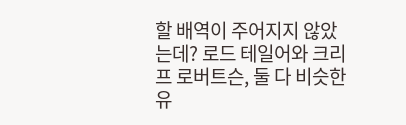할 배역이 주어지지 않았는데? 로드 테일어와 크리프 로버트슨, 둘 다 비슷한 유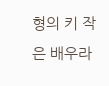형의 키 작은 배우라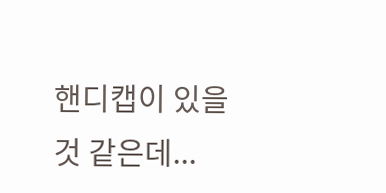핸디캡이 있을 것 같은데...